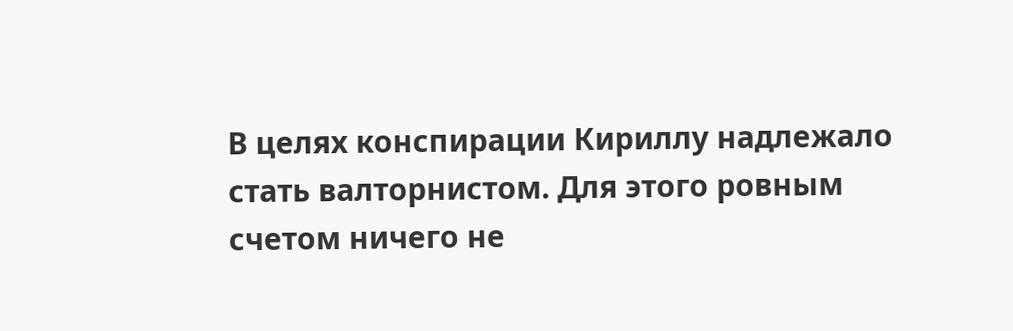В целях конспирации Кириллу надлежало стать валторнистом. Для этого ровным счетом ничего не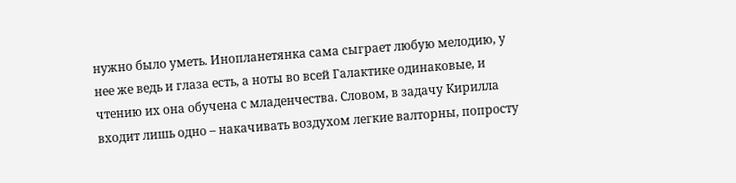нужно было уметь. Инопланетянка сама сыграет любую мелодию, у нее же ведь и глаза есть, а ноты во всей Галактике одинаковые, и чтению их она обучена с младенчества. Словом, в задачу Кирилла входит лишь одно – накачивать воздухом легкие валторны, попросту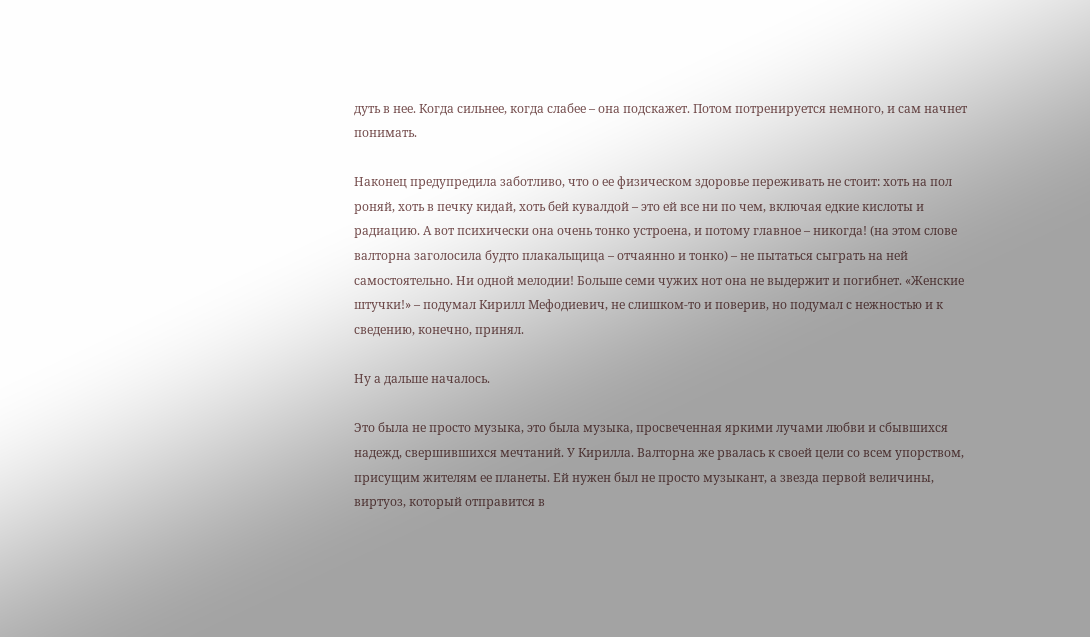дуть в нее. Когда сильнее, когда слабее – она подскажет. Потом потренируется немного, и сам начнет понимать.

Наконец предупредила заботливо, что о ее физическом здоровье переживать не стоит: хоть на пол роняй, хоть в печку кидай, хоть бей кувалдой – это ей все ни по чем, включая едкие кислоты и радиацию. А вот психически она очень тонко устроена, и потому главное – никогда! (на этом слове валторна заголосила будто плакальщица – отчаянно и тонко) – не пытаться сыграть на ней самостоятельно. Ни одной мелодии! Больше семи чужих нот она не выдержит и погибнет. «Женские штучки!» – подумал Кирилл Мефодиевич, не слишком-то и поверив, но подумал с нежностью и к сведению, конечно, принял.

Ну а дальше началось.

Это была не просто музыка, это была музыка, просвеченная яркими лучами любви и сбывшихся надежд, свершившихся мечтаний. У Кирилла. Валторна же рвалась к своей цели со всем упорством, присущим жителям ее планеты. Ей нужен был не просто музыкант, а звезда первой величины, виртуоз, который отправится в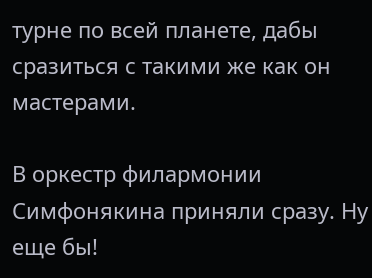турне по всей планете, дабы сразиться с такими же как он мастерами.

В оркестр филармонии Симфонякина приняли сразу. Ну еще бы!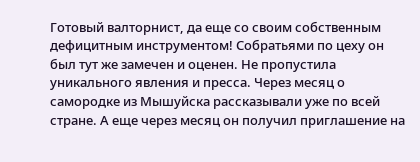Готовый валторнист, да еще со своим собственным дефицитным инструментом! Собратьями по цеху он был тут же замечен и оценен. Не пропустила уникального явления и пресса. Через месяц о самородке из Мышуйска рассказывали уже по всей стране. А еще через месяц он получил приглашение на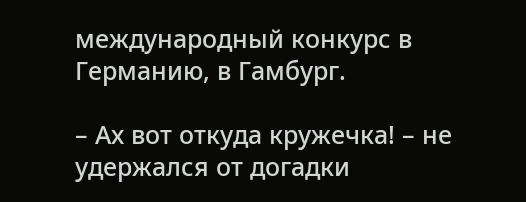международный конкурс в Германию, в Гамбург.

– Ах вот откуда кружечка! – не удержался от догадки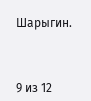Шарыгин.



9 из 12